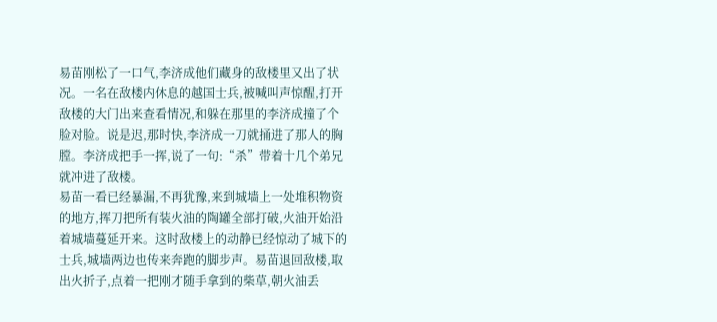易苗刚松了一口气,李济成他们藏身的敌楼里又出了状况。一名在敌楼内休息的越国士兵,被喊叫声惊醒,打开敌楼的大门出来查看情况,和躲在那里的李济成撞了个脸对脸。说是迟,那时快,李济成一刀就捅进了那人的胸膛。李济成把手一挥,说了一句:“杀”带着十几个弟兄就冲进了敌楼。
易苗一看已经暴漏,不再犹豫,来到城墙上一处堆积物资的地方,挥刀把所有装火油的陶罐全部打破,火油开始沿着城墙蔓延开来。这时敌楼上的动静已经惊动了城下的士兵,城墙两边也传来奔跑的脚步声。易苗退回敌楼,取出火折子,点着一把刚才随手拿到的柴草,朝火油丢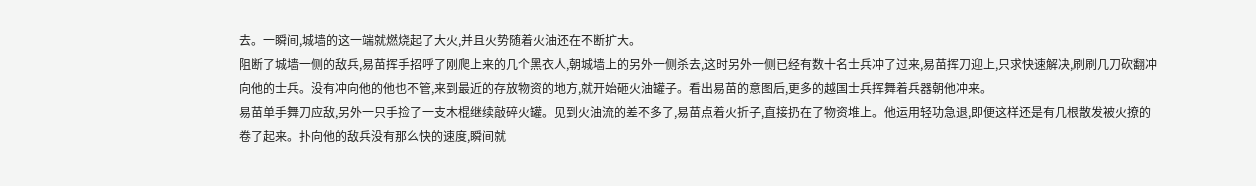去。一瞬间,城墙的这一端就燃烧起了大火,并且火势随着火油还在不断扩大。
阻断了城墙一侧的敌兵,易苗挥手招呼了刚爬上来的几个黑衣人,朝城墙上的另外一侧杀去,这时另外一侧已经有数十名士兵冲了过来,易苗挥刀迎上,只求快速解决,刷刷几刀砍翻冲向他的士兵。没有冲向他的他也不管,来到最近的存放物资的地方,就开始砸火油罐子。看出易苗的意图后,更多的越国士兵挥舞着兵器朝他冲来。
易苗单手舞刀应敌,另外一只手捡了一支木棍继续敲碎火罐。见到火油流的差不多了,易苗点着火折子,直接扔在了物资堆上。他运用轻功急退,即便这样还是有几根散发被火撩的卷了起来。扑向他的敌兵没有那么快的速度,瞬间就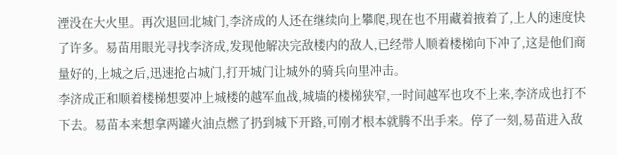湮没在大火里。再次退回北城门,李济成的人还在继续向上攀爬,现在也不用藏着掖着了,上人的速度快了许多。易苗用眼光寻找李济成,发现他解决完敌楼内的敌人,已经带人顺着楼梯向下冲了,这是他们商量好的,上城之后,迅速抢占城门,打开城门让城外的骑兵向里冲击。
李济成正和顺着楼梯想要冲上城楼的越军血战,城墙的楼梯狭窄,一时间越军也攻不上来,李济成也打不下去。易苗本来想拿两罐火油点燃了扔到城下开路,可刚才根本就腾不出手来。停了一刻,易苗进入敌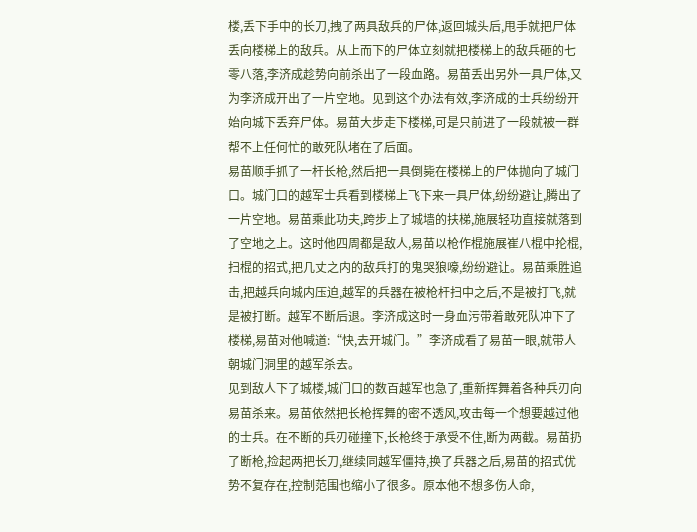楼,丢下手中的长刀,拽了两具敌兵的尸体,返回城头后,甩手就把尸体丢向楼梯上的敌兵。从上而下的尸体立刻就把楼梯上的敌兵砸的七零八落,李济成趁势向前杀出了一段血路。易苗丢出另外一具尸体,又为李济成开出了一片空地。见到这个办法有效,李济成的士兵纷纷开始向城下丢弃尸体。易苗大步走下楼梯,可是只前进了一段就被一群帮不上任何忙的敢死队堵在了后面。
易苗顺手抓了一杆长枪,然后把一具倒毙在楼梯上的尸体抛向了城门口。城门口的越军士兵看到楼梯上飞下来一具尸体,纷纷避让,腾出了一片空地。易苗乘此功夫,跨步上了城墙的扶梯,施展轻功直接就落到了空地之上。这时他四周都是敌人,易苗以枪作棍施展崔八棍中抡棍,扫棍的招式,把几丈之内的敌兵打的鬼哭狼嚎,纷纷避让。易苗乘胜追击,把越兵向城内压迫,越军的兵器在被枪杆扫中之后,不是被打飞,就是被打断。越军不断后退。李济成这时一身血污带着敢死队冲下了楼梯,易苗对他喊道:“快,去开城门。”李济成看了易苗一眼,就带人朝城门洞里的越军杀去。
见到敌人下了城楼,城门口的数百越军也急了,重新挥舞着各种兵刃向易苗杀来。易苗依然把长枪挥舞的密不透风,攻击每一个想要越过他的士兵。在不断的兵刃碰撞下,长枪终于承受不住,断为两截。易苗扔了断枪,捡起两把长刀,继续同越军僵持,换了兵器之后,易苗的招式优势不复存在,控制范围也缩小了很多。原本他不想多伤人命,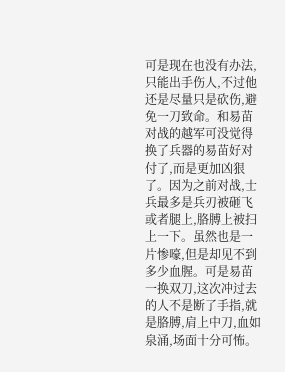可是现在也没有办法,只能出手伤人,不过他还是尽量只是砍伤,避免一刀致命。和易苗对战的越军可没觉得换了兵器的易苗好对付了,而是更加凶狠了。因为之前对战,士兵最多是兵刃被砸飞或者腿上,胳膊上被扫上一下。虽然也是一片惨嚎,但是却见不到多少血腥。可是易苗一换双刀,这次冲过去的人不是断了手指,就是胳膊,肩上中刀,血如泉涌,场面十分可怖。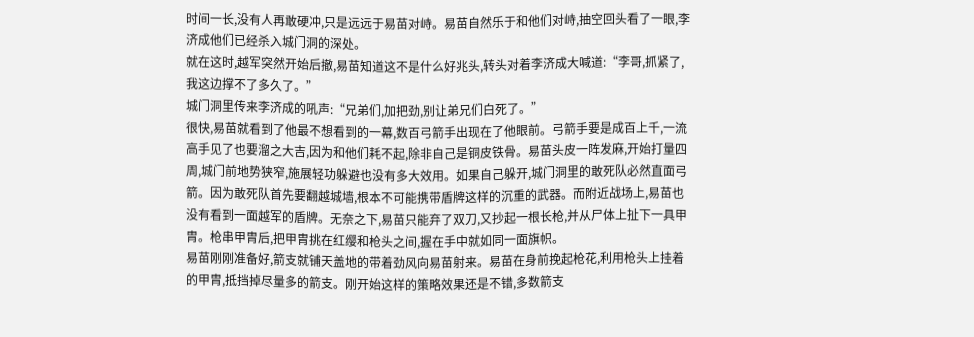时间一长,没有人再敢硬冲,只是远远于易苗对峙。易苗自然乐于和他们对峙,抽空回头看了一眼,李济成他们已经杀入城门洞的深处。
就在这时,越军突然开始后撤,易苗知道这不是什么好兆头,转头对着李济成大喊道:“李哥,抓紧了,我这边撑不了多久了。”
城门洞里传来李济成的吼声:“兄弟们,加把劲,别让弟兄们白死了。”
很快,易苗就看到了他最不想看到的一幕,数百弓箭手出现在了他眼前。弓箭手要是成百上千,一流高手见了也要溜之大吉,因为和他们耗不起,除非自己是铜皮铁骨。易苗头皮一阵发麻,开始打量四周,城门前地势狭窄,施展轻功躲避也没有多大效用。如果自己躲开,城门洞里的敢死队必然直面弓箭。因为敢死队首先要翻越城墙,根本不可能携带盾牌这样的沉重的武器。而附近战场上,易苗也没有看到一面越军的盾牌。无奈之下,易苗只能弃了双刀,又抄起一根长枪,并从尸体上扯下一具甲胄。枪串甲胄后,把甲胄挑在红缨和枪头之间,握在手中就如同一面旗帜。
易苗刚刚准备好,箭支就铺天盖地的带着劲风向易苗射来。易苗在身前挽起枪花,利用枪头上挂着的甲胄,抵挡掉尽量多的箭支。刚开始这样的策略效果还是不错,多数箭支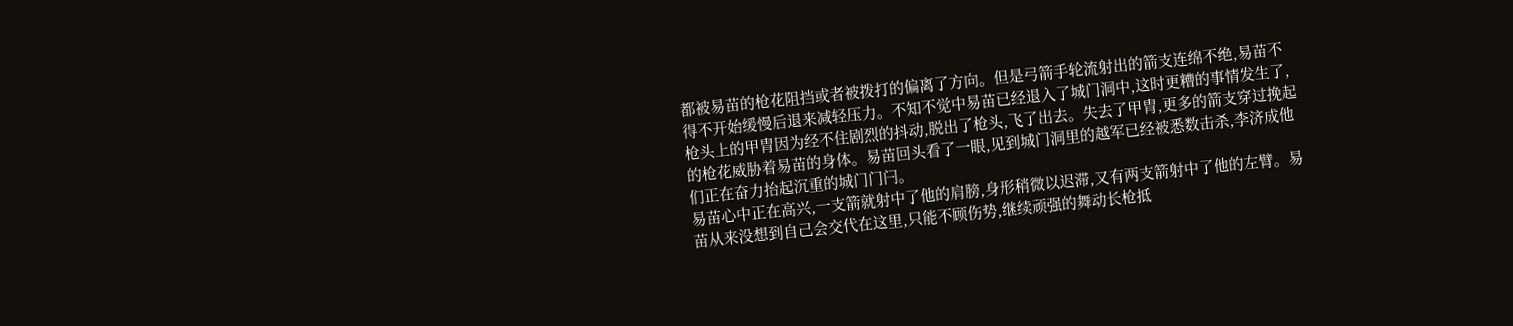都被易苗的枪花阻挡或者被拨打的偏离了方向。但是弓箭手轮流射出的箭支连绵不绝,易苗不得不开始缓慢后退来减轻压力。不知不觉中易苗已经退入了城门洞中,这时更糟的事情发生了,枪头上的甲胄因为经不住剧烈的抖动,脱出了枪头,飞了出去。失去了甲胄,更多的箭支穿过挽起的枪花威胁着易苗的身体。易苗回头看了一眼,见到城门洞里的越军已经被悉数击杀,李济成他们正在奋力抬起沉重的城门门闩。
易苗心中正在高兴,一支箭就射中了他的肩膀,身形稍微以迟滞,又有两支箭射中了他的左臂。易苗从来没想到自己会交代在这里,只能不顾伤势,继续顽强的舞动长枪抵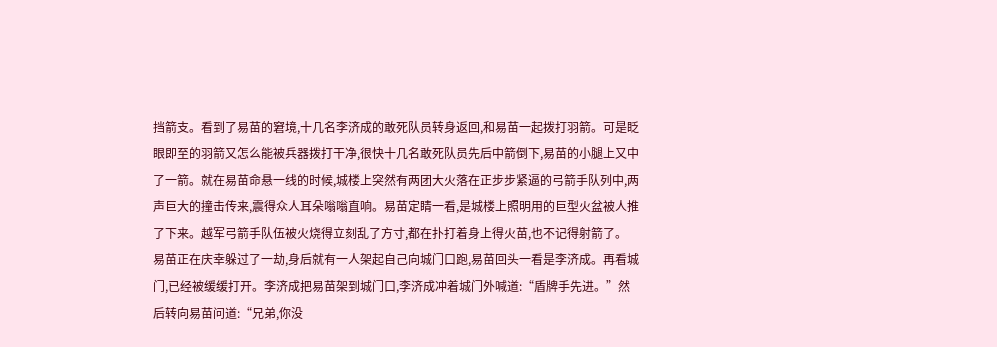挡箭支。看到了易苗的窘境,十几名李济成的敢死队员转身返回,和易苗一起拨打羽箭。可是眨眼即至的羽箭又怎么能被兵器拨打干净,很快十几名敢死队员先后中箭倒下,易苗的小腿上又中了一箭。就在易苗命悬一线的时候,城楼上突然有两团大火落在正步步紧逼的弓箭手队列中,两声巨大的撞击传来,震得众人耳朵嗡嗡直响。易苗定睛一看,是城楼上照明用的巨型火盆被人推了下来。越军弓箭手队伍被火烧得立刻乱了方寸,都在扑打着身上得火苗,也不记得射箭了。
易苗正在庆幸躲过了一劫,身后就有一人架起自己向城门口跑,易苗回头一看是李济成。再看城门,已经被缓缓打开。李济成把易苗架到城门口,李济成冲着城门外喊道:“盾牌手先进。”然后转向易苗问道:“兄弟,你没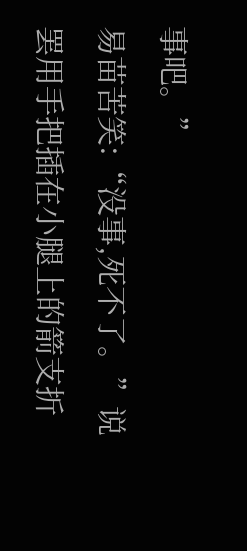事吧。”
易苗苦笑:“没事,死不了。”说罢用手把插在小腿上的箭支折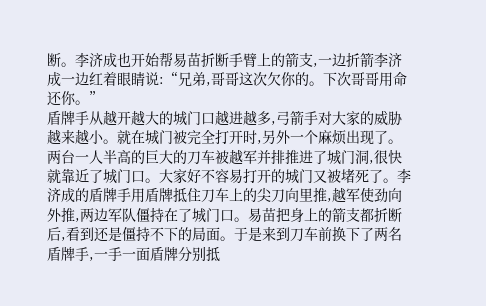断。李济成也开始帮易苗折断手臂上的箭支,一边折箭李济成一边红着眼睛说:“兄弟,哥哥这次欠你的。下次哥哥用命还你。”
盾牌手从越开越大的城门口越进越多,弓箭手对大家的威胁越来越小。就在城门被完全打开时,另外一个麻烦出现了。两台一人半高的巨大的刀车被越军并排推进了城门洞,很快就靠近了城门口。大家好不容易打开的城门又被堵死了。李济成的盾牌手用盾牌抵住刀车上的尖刀向里推,越军使劲向外推,两边军队僵持在了城门口。易苗把身上的箭支都折断后,看到还是僵持不下的局面。于是来到刀车前换下了两名盾牌手,一手一面盾牌分别抵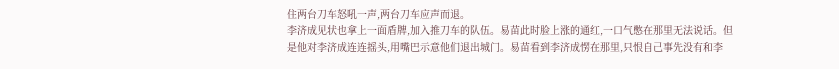住两台刀车怒吼一声,两台刀车应声而退。
李济成见状也拿上一面盾牌,加入推刀车的队伍。易苗此时脸上涨的通红,一口气憋在那里无法说话。但是他对李济成连连摇头,用嘴巴示意他们退出城门。易苗看到李济成愣在那里,只恨自己事先没有和李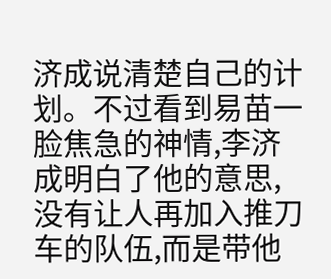济成说清楚自己的计划。不过看到易苗一脸焦急的神情,李济成明白了他的意思,没有让人再加入推刀车的队伍,而是带他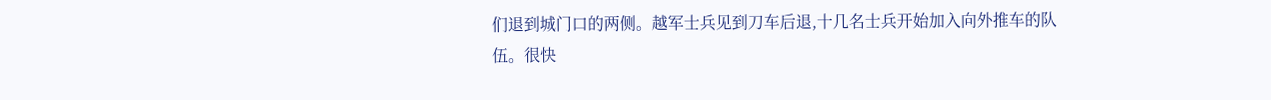们退到城门口的两侧。越军士兵见到刀车后退,十几名士兵开始加入向外推车的队伍。很快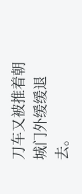刀车又被推着朝城门外缓缓退去。